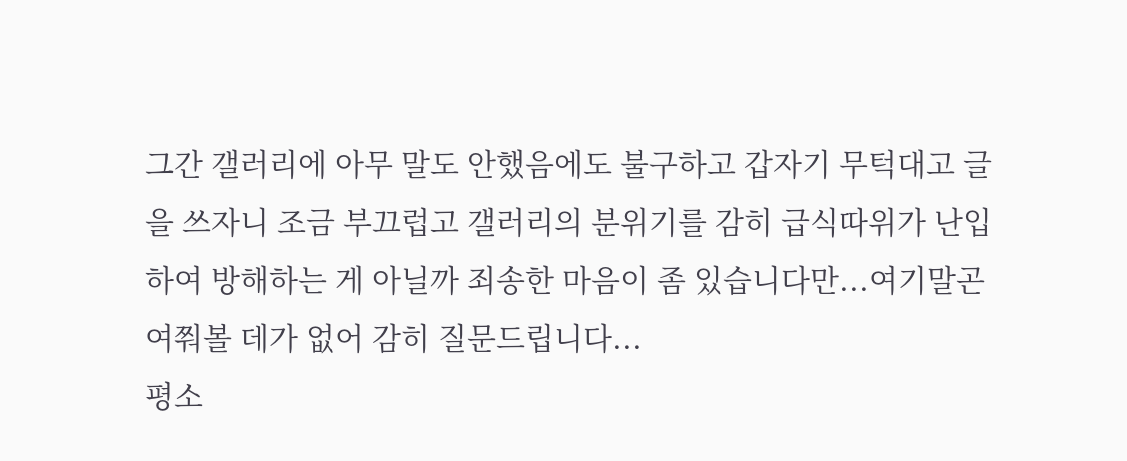그간 갤러리에 아무 말도 안했음에도 불구하고 갑자기 무턱대고 글을 쓰자니 조금 부끄럽고 갤러리의 분위기를 감히 급식따위가 난입하여 방해하는 게 아닐까 죄송한 마음이 좀 있습니다만...여기말곤 여쭤볼 데가 없어 감히 질문드립니다...
평소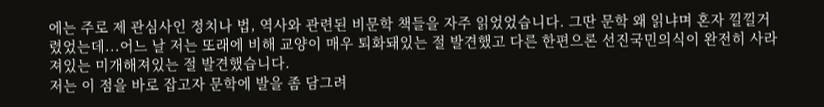에는 주로 제 관심사인 정치나 법, 역사와 관련된 비문학 책들을 자주 읽었었습니다. 그딴 문학 왜 읽냐며 혼자 낄낄거렸었는데...어느 날 저는 또래에 비해 교양이 매우 퇴화돼있는 절 발견했고 다른 한편으론 선진국민의식이 완전히 사라져있는 미개해져있는 절 발견했습니다.
저는 이 점을 바로 잡고자 문학에 발을 좀 담그려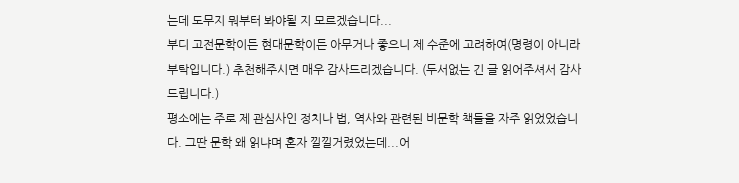는데 도무지 뭐부터 봐야될 지 모르겠습니다...
부디 고전문학이든 현대문학이든 아무거나 좋으니 제 수준에 고려하여(명령이 아니라 부탁입니다.) 추천해주시면 매우 감사드리겠습니다. (두서없는 긴 글 읽어주셔서 감사드립니다.)
평소에는 주로 제 관심사인 정치나 법, 역사와 관련된 비문학 책들을 자주 읽었었습니다. 그딴 문학 왜 읽냐며 혼자 낄낄거렸었는데...어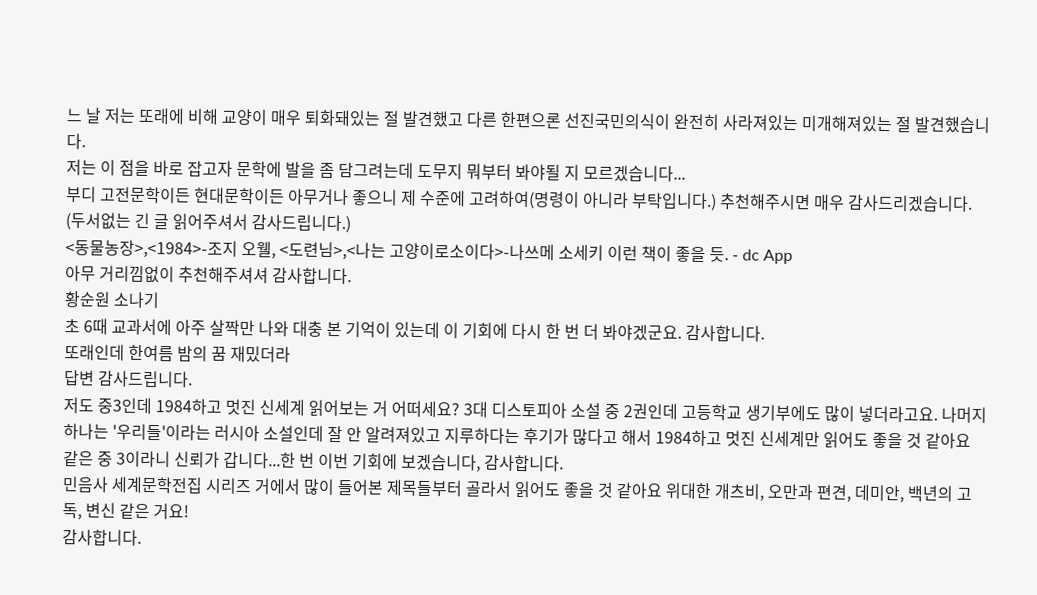느 날 저는 또래에 비해 교양이 매우 퇴화돼있는 절 발견했고 다른 한편으론 선진국민의식이 완전히 사라져있는 미개해져있는 절 발견했습니다.
저는 이 점을 바로 잡고자 문학에 발을 좀 담그려는데 도무지 뭐부터 봐야될 지 모르겠습니다...
부디 고전문학이든 현대문학이든 아무거나 좋으니 제 수준에 고려하여(명령이 아니라 부탁입니다.) 추천해주시면 매우 감사드리겠습니다. (두서없는 긴 글 읽어주셔서 감사드립니다.)
<동물농장>,<1984>-조지 오웰, <도련님>,<나는 고양이로소이다>-나쓰메 소세키 이런 책이 좋을 듯. - dc App
아무 거리낌없이 추천해주셔셔 감사합니다.
황순원 소나기
초 6때 교과서에 아주 살짝만 나와 대충 본 기억이 있는데 이 기회에 다시 한 번 더 봐야겠군요. 감사합니다.
또래인데 한여름 밤의 꿈 재밌더라
답변 감사드립니다.
저도 중3인데 1984하고 멋진 신세계 읽어보는 거 어떠세요? 3대 디스토피아 소설 중 2권인데 고등학교 생기부에도 많이 넣더라고요. 나머지 하나는 '우리들'이라는 러시아 소설인데 잘 안 알려져있고 지루하다는 후기가 많다고 해서 1984하고 멋진 신세계만 읽어도 좋을 것 같아요
같은 중 3이라니 신뢰가 갑니다...한 번 이번 기회에 보겠습니다, 감사합니다.
민음사 세계문학전집 시리즈 거에서 많이 들어본 제목들부터 골라서 읽어도 좋을 것 같아요 위대한 개츠비, 오만과 편견, 데미안, 백년의 고독, 변신 같은 거요!
감사합니다.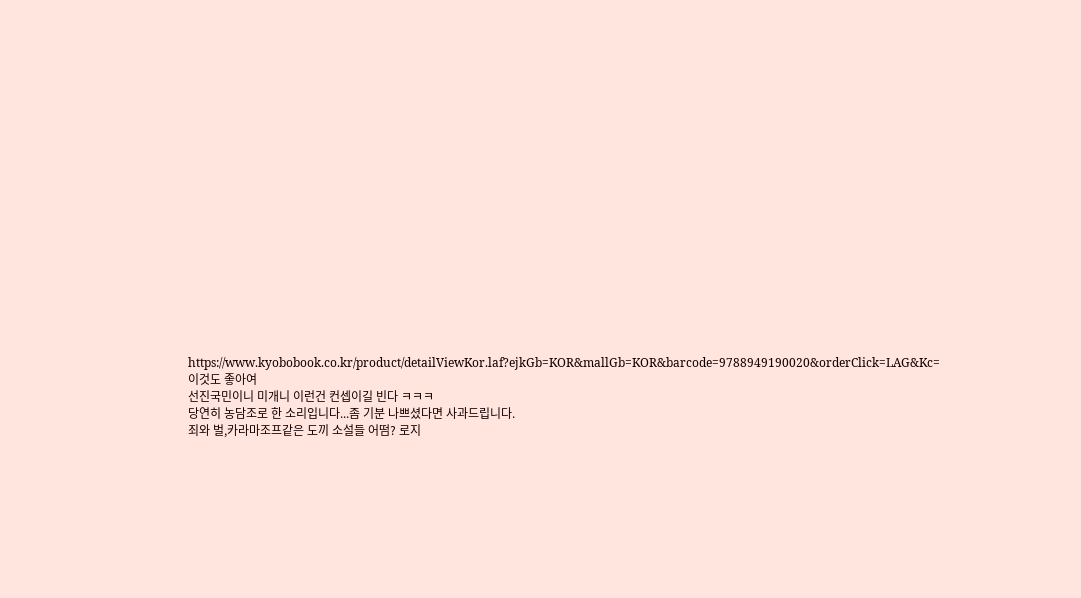https://www.kyobobook.co.kr/product/detailViewKor.laf?ejkGb=KOR&mallGb=KOR&barcode=9788949190020&orderClick=LAG&Kc=
이것도 좋아여
선진국민이니 미개니 이런건 컨셉이길 빈다 ㅋㅋㅋ
당연히 농담조로 한 소리입니다...좀 기분 나쁘셨다면 사과드립니다.
죄와 벌,카라마조프같은 도끼 소설들 어떰? 로지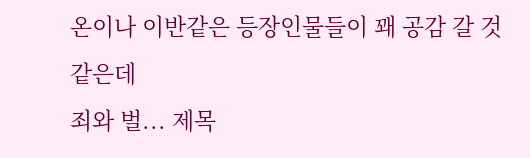온이나 이반같은 등장인물들이 꽤 공감 갈 것 같은데
죄와 벌... 제목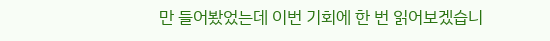만 들어봤었는데 이번 기회에 한 번 읽어보겠습니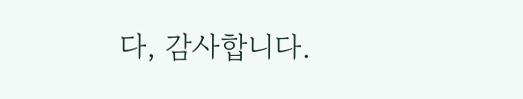다, 감사합니다.